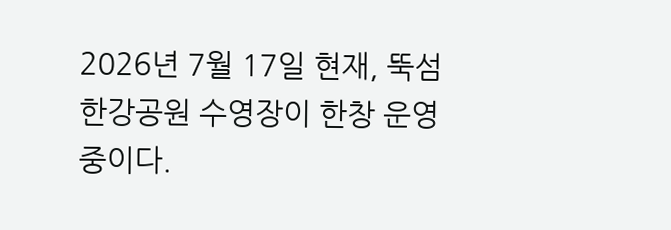2026년 7월 17일 현재, 뚝섬 한강공원 수영장이 한창 운영 중이다.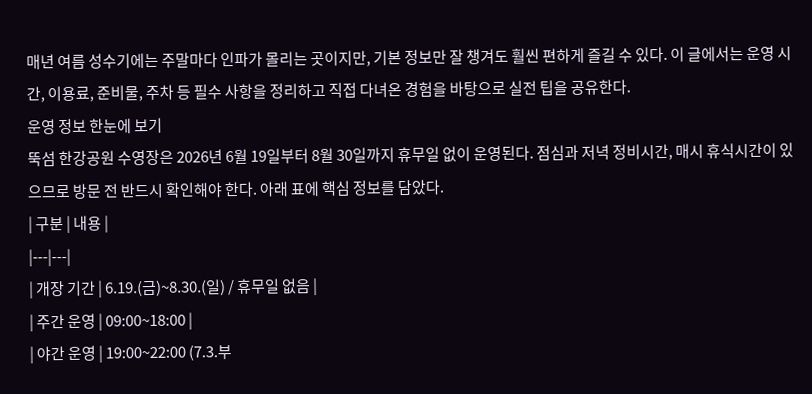매년 여름 성수기에는 주말마다 인파가 몰리는 곳이지만, 기본 정보만 잘 챙겨도 훨씬 편하게 즐길 수 있다. 이 글에서는 운영 시간, 이용료, 준비물, 주차 등 필수 사항을 정리하고 직접 다녀온 경험을 바탕으로 실전 팁을 공유한다.
운영 정보 한눈에 보기
뚝섬 한강공원 수영장은 2026년 6월 19일부터 8월 30일까지 휴무일 없이 운영된다. 점심과 저녁 정비시간, 매시 휴식시간이 있으므로 방문 전 반드시 확인해야 한다. 아래 표에 핵심 정보를 담았다.
| 구분 | 내용 |
|---|---|
| 개장 기간 | 6.19.(금)~8.30.(일) / 휴무일 없음 |
| 주간 운영 | 09:00~18:00 |
| 야간 운영 | 19:00~22:00 (7.3.부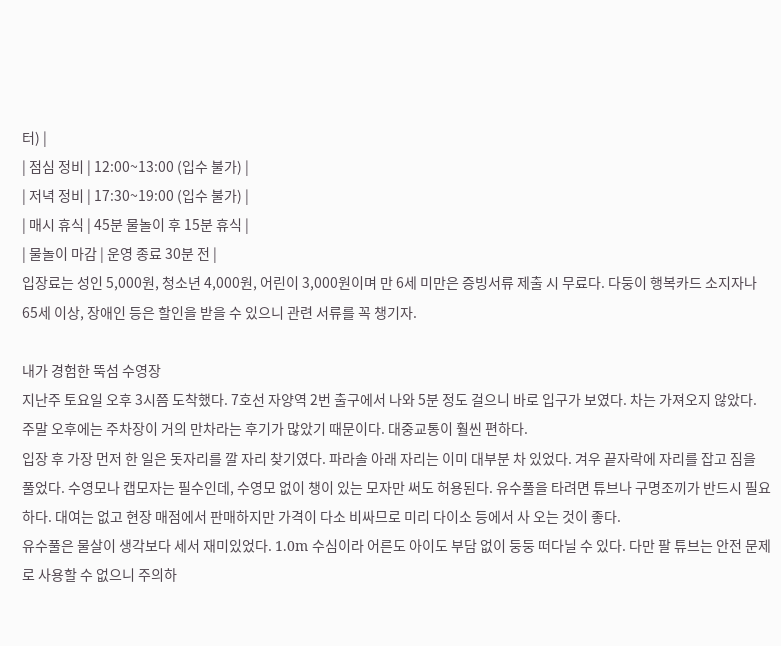터) |
| 점심 정비 | 12:00~13:00 (입수 불가) |
| 저녁 정비 | 17:30~19:00 (입수 불가) |
| 매시 휴식 | 45분 물놀이 후 15분 휴식 |
| 물놀이 마감 | 운영 종료 30분 전 |
입장료는 성인 5,000원, 청소년 4,000원, 어린이 3,000원이며 만 6세 미만은 증빙서류 제출 시 무료다. 다둥이 행복카드 소지자나 65세 이상, 장애인 등은 할인을 받을 수 있으니 관련 서류를 꼭 챙기자.

내가 경험한 뚝섬 수영장
지난주 토요일 오후 3시쯤 도착했다. 7호선 자양역 2번 출구에서 나와 5분 정도 걸으니 바로 입구가 보였다. 차는 가져오지 않았다. 주말 오후에는 주차장이 거의 만차라는 후기가 많았기 때문이다. 대중교통이 훨씬 편하다.
입장 후 가장 먼저 한 일은 돗자리를 깔 자리 찾기였다. 파라솔 아래 자리는 이미 대부분 차 있었다. 겨우 끝자락에 자리를 잡고 짐을 풀었다. 수영모나 캡모자는 필수인데, 수영모 없이 챙이 있는 모자만 써도 허용된다. 유수풀을 타려면 튜브나 구명조끼가 반드시 필요하다. 대여는 없고 현장 매점에서 판매하지만 가격이 다소 비싸므로 미리 다이소 등에서 사 오는 것이 좋다.
유수풀은 물살이 생각보다 세서 재미있었다. 1.0m 수심이라 어른도 아이도 부담 없이 둥둥 떠다닐 수 있다. 다만 팔 튜브는 안전 문제로 사용할 수 없으니 주의하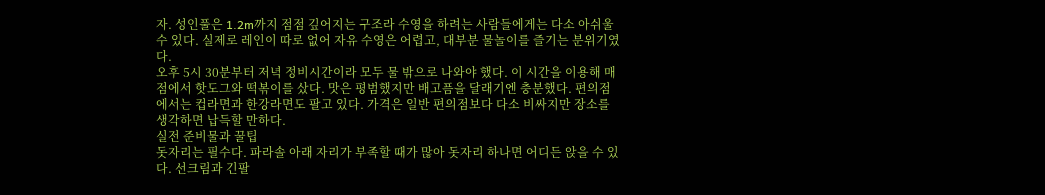자. 성인풀은 1.2m까지 점점 깊어지는 구조라 수영을 하려는 사람들에게는 다소 아쉬울 수 있다. 실제로 레인이 따로 없어 자유 수영은 어렵고, 대부분 물놀이를 즐기는 분위기였다.
오후 5시 30분부터 저녁 정비시간이라 모두 물 밖으로 나와야 했다. 이 시간을 이용해 매점에서 핫도그와 떡볶이를 샀다. 맛은 평범했지만 배고픔을 달래기엔 충분했다. 편의점에서는 컵라면과 한강라면도 팔고 있다. 가격은 일반 편의점보다 다소 비싸지만 장소를 생각하면 납득할 만하다.
실전 준비물과 꿀팁
돗자리는 필수다. 파라솔 아래 자리가 부족할 때가 많아 돗자리 하나면 어디든 앉을 수 있다. 선크림과 긴팔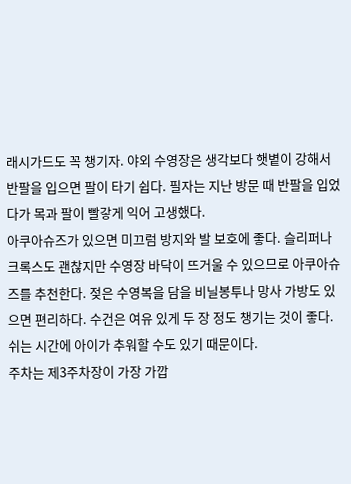래시가드도 꼭 챙기자. 야외 수영장은 생각보다 햇볕이 강해서 반팔을 입으면 팔이 타기 쉽다. 필자는 지난 방문 때 반팔을 입었다가 목과 팔이 빨갛게 익어 고생했다.
아쿠아슈즈가 있으면 미끄럼 방지와 발 보호에 좋다. 슬리퍼나 크록스도 괜찮지만 수영장 바닥이 뜨거울 수 있으므로 아쿠아슈즈를 추천한다. 젖은 수영복을 담을 비닐봉투나 망사 가방도 있으면 편리하다. 수건은 여유 있게 두 장 정도 챙기는 것이 좋다. 쉬는 시간에 아이가 추워할 수도 있기 때문이다.
주차는 제3주차장이 가장 가깝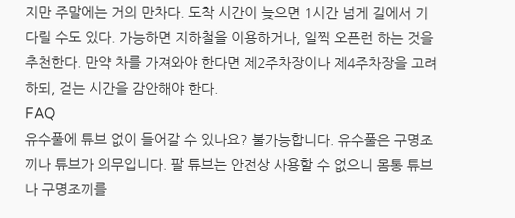지만 주말에는 거의 만차다. 도착 시간이 늦으면 1시간 넘게 길에서 기다릴 수도 있다. 가능하면 지하철을 이용하거나, 일찍 오픈런 하는 것을 추천한다. 만약 차를 가져와야 한다면 제2주차장이나 제4주차장을 고려하되, 걷는 시간을 감안해야 한다.
FAQ
유수풀에 튜브 없이 들어갈 수 있나요? 불가능합니다. 유수풀은 구명조끼나 튜브가 의무입니다. 팔 튜브는 안전상 사용할 수 없으니 몸통 튜브나 구명조끼를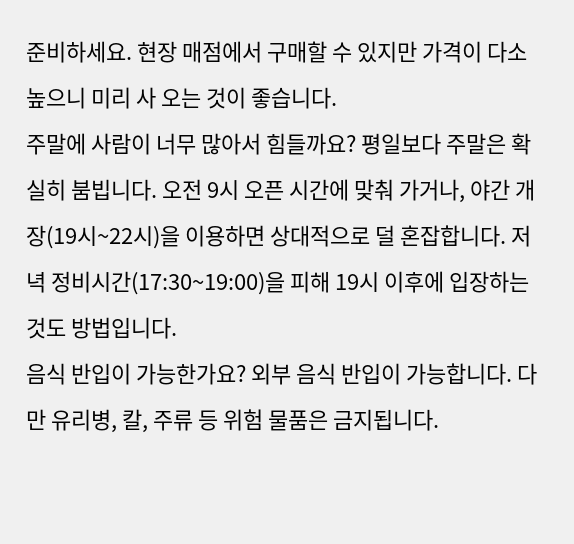준비하세요. 현장 매점에서 구매할 수 있지만 가격이 다소 높으니 미리 사 오는 것이 좋습니다.
주말에 사람이 너무 많아서 힘들까요? 평일보다 주말은 확실히 붐빕니다. 오전 9시 오픈 시간에 맞춰 가거나, 야간 개장(19시~22시)을 이용하면 상대적으로 덜 혼잡합니다. 저녁 정비시간(17:30~19:00)을 피해 19시 이후에 입장하는 것도 방법입니다.
음식 반입이 가능한가요? 외부 음식 반입이 가능합니다. 다만 유리병, 칼, 주류 등 위험 물품은 금지됩니다.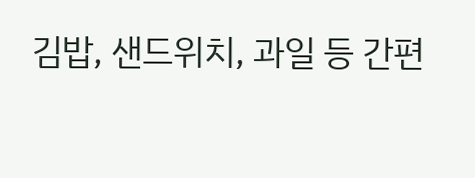김밥, 샌드위치, 과일 등 간편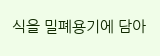식을 밀폐용기에 담아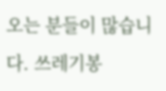오는 분들이 많습니다. 쓰레기봉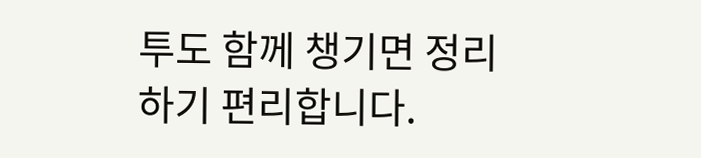투도 함께 챙기면 정리하기 편리합니다.